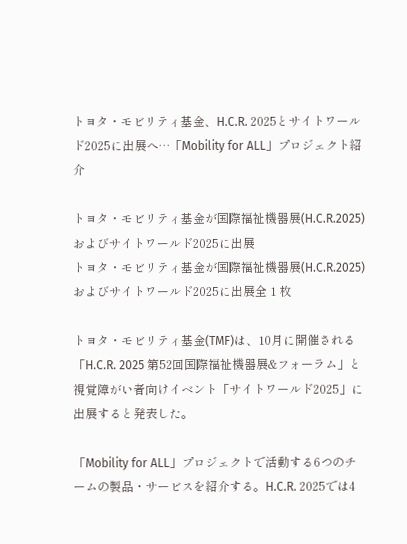トヨタ・モビリティ基金、H.C.R. 2025とサイトワールド2025に出展へ…「Mobility for ALL」プロジェクト紹介

トヨタ・モビリティ基金が国際福祉機器展(H.C.R.2025)およびサイトワールド2025に出展
トヨタ・モビリティ基金が国際福祉機器展(H.C.R.2025)およびサイトワールド2025に出展全 1 枚

トヨタ・モビリティ基金(TMF)は、10月に開催される「H.C.R. 2025 第52回国際福祉機器展&フォーラム」と視覚障がい者向けイベント「サイトワールド2025」に出展すると発表した。

「Mobility for ALL」プロジェクトで活動する6つのチームの製品・サービスを紹介する。H.C.R. 2025では4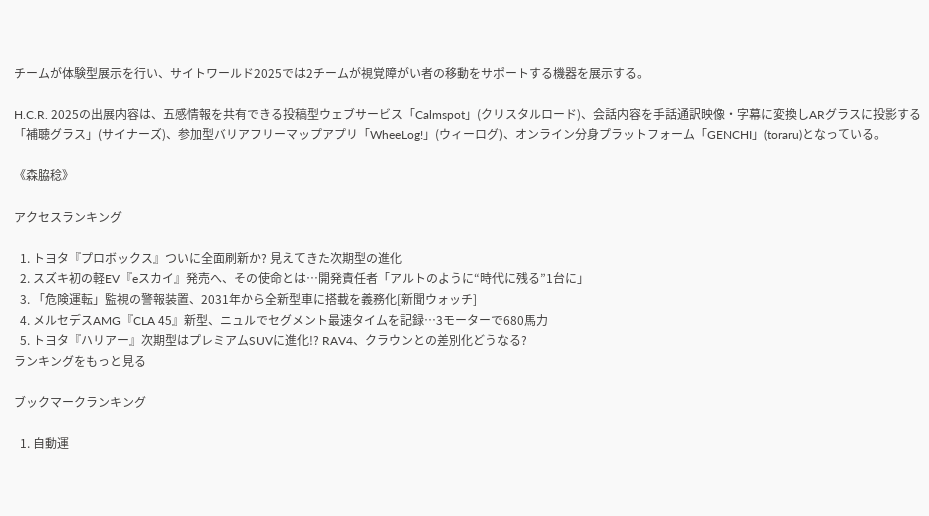チームが体験型展示を行い、サイトワールド2025では2チームが視覚障がい者の移動をサポートする機器を展示する。

H.C.R. 2025の出展内容は、五感情報を共有できる投稿型ウェブサービス「Calmspot」(クリスタルロード)、会話内容を手話通訳映像・字幕に変換しARグラスに投影する「補聴グラス」(サイナーズ)、参加型バリアフリーマップアプリ「WheeLog!」(ウィーログ)、オンライン分身プラットフォーム「GENCHI」(toraru)となっている。

《森脇稔》

アクセスランキング

  1. トヨタ『プロボックス』ついに全面刷新か? 見えてきた次期型の進化
  2. スズキ初の軽EV『eスカイ』発売へ、その使命とは…開発責任者「アルトのように“時代に残る”1台に」
  3. 「危険運転」監視の警報装置、2031年から全新型車に搭載を義務化[新聞ウォッチ]
  4. メルセデスAMG『CLA 45』新型、ニュルでセグメント最速タイムを記録…3モーターで680馬力
  5. トヨタ『ハリアー』次期型はプレミアムSUVに進化!? RAV4、クラウンとの差別化どうなる?
ランキングをもっと見る

ブックマークランキング

  1. 自動運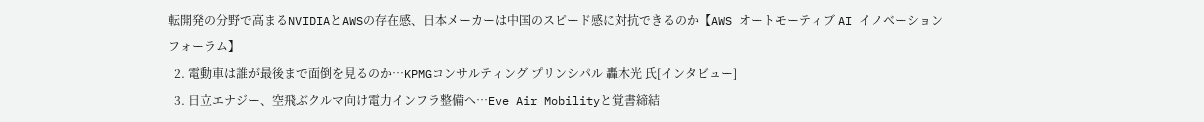転開発の分野で高まるNVIDIAとAWSの存在感、日本メーカーは中国のスピード感に対抗できるのか【AWS オートモーティブ AI イノベーション フォーラム】
  2. 電動車は誰が最後まで面倒を見るのか…KPMGコンサルティング プリンシパル 轟木光 氏[インタビュー]
  3. 日立エナジー、空飛ぶクルマ向け電力インフラ整備へ…Eve Air Mobilityと覚書締結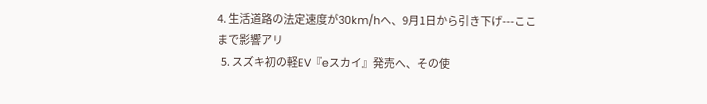4. 生活道路の法定速度が30km/hへ、9月1日から引き下げ---ここまで影響アリ
  5. スズキ初の軽EV『eスカイ』発売へ、その使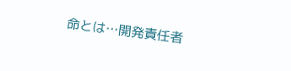命とは…開発責任者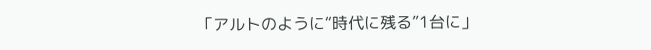「アルトのように“時代に残る”1台に」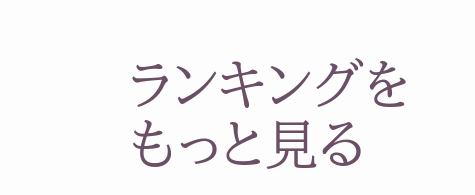ランキングをもっと見る